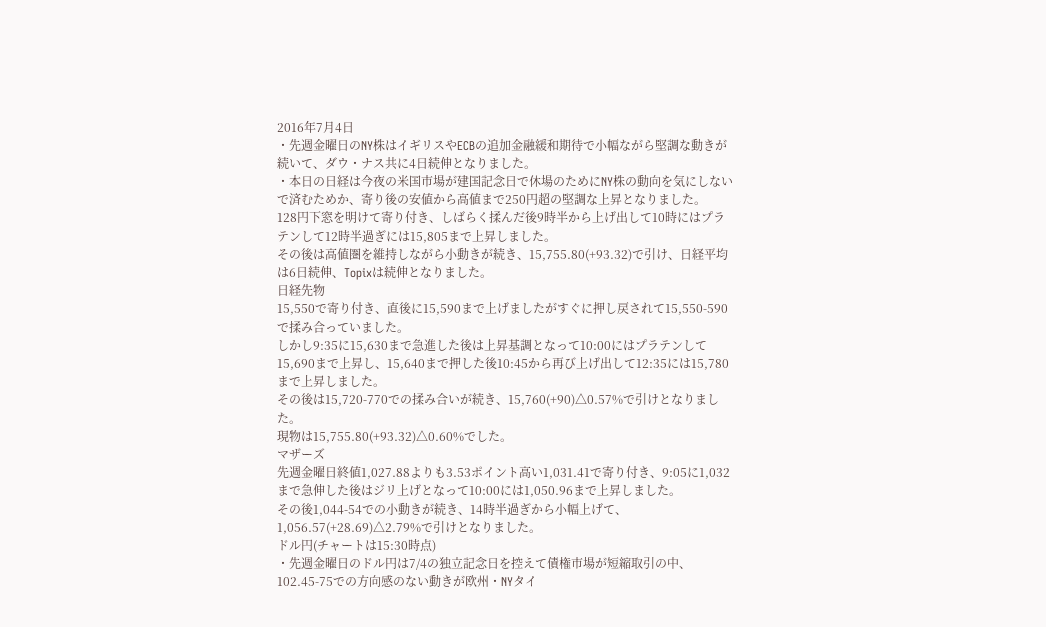2016年7月4日
・先週金曜日のNY株はイギリスやECBの追加金融緩和期待で小幅ながら堅調な動きが続いて、ダウ・ナス共に4日続伸となりました。
・本日の日経は今夜の米国市場が建国記念日で休場のためにNY株の動向を気にしないで済むためか、寄り後の安値から高値まで250円超の堅調な上昇となりました。
128円下窓を明けて寄り付き、しばらく揉んだ後9時半から上げ出して10時にはプラテンして12時半過ぎには15,805まで上昇しました。
その後は高値圏を維持しながら小動きが続き、15,755.80(+93.32)で引け、日経平均は6日続伸、Topixは続伸となりました。
日経先物
15,550で寄り付き、直後に15,590まで上げましたがすぐに押し戻されて15,550-590で揉み合っていました。
しかし9:35に15,630まで急進した後は上昇基調となって10:00にはプラテンして15,690まで上昇し、15,640まで押した後10:45から再び上げ出して12:35には15,780まで上昇しました。
その後は15,720-770での揉み合いが続き、15,760(+90)△0.57%で引けとなりました。
現物は15,755.80(+93.32)△0.60%でした。
マザーズ
先週金曜日終値1,027.88よりも3.53ポイント高い1,031.41で寄り付き、9:05に1,032まで急伸した後はジリ上げとなって10:00には1,050.96まで上昇しました。
その後1,044-54での小動きが続き、14時半過ぎから小幅上げて、1,056.57(+28.69)△2.79%で引けとなりました。
ドル円(チャートは15:30時点)
・先週金曜日のドル円は7/4の独立記念日を控えて債権市場が短縮取引の中、102.45-75での方向感のない動きが欧州・NYタイ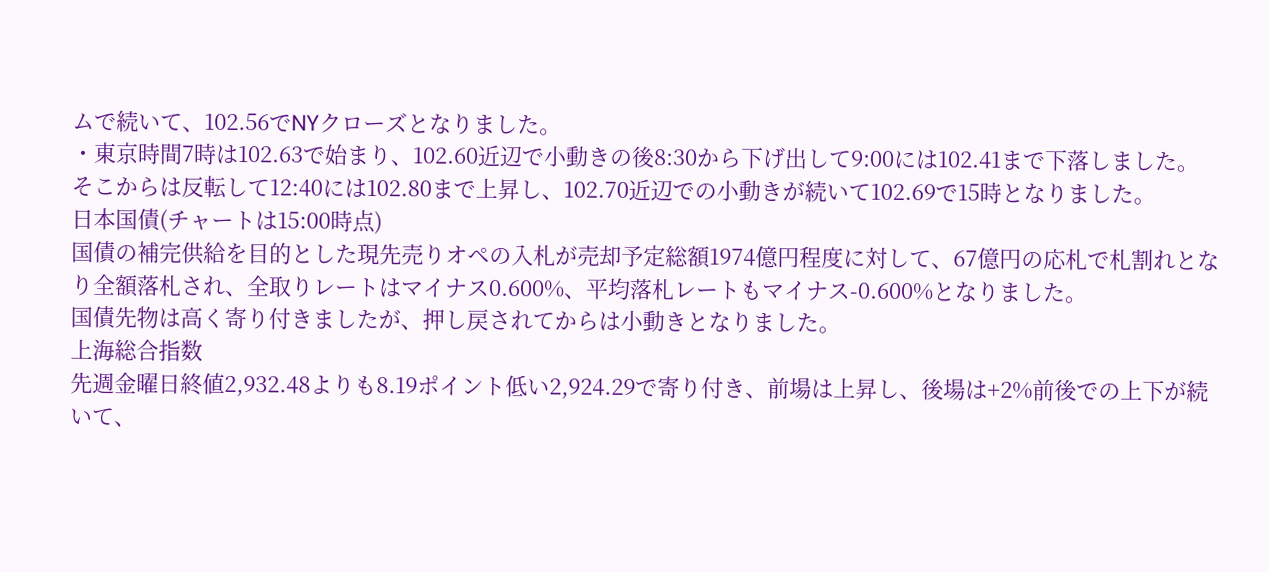ムで続いて、102.56でNYクローズとなりました。
・東京時間7時は102.63で始まり、102.60近辺で小動きの後8:30から下げ出して9:00には102.41まで下落しました。
そこからは反転して12:40には102.80まで上昇し、102.70近辺での小動きが続いて102.69で15時となりました。
日本国債(チャートは15:00時点)
国債の補完供給を目的とした現先売りオペの入札が売却予定総額1974億円程度に対して、67億円の応札で札割れとなり全額落札され、全取りレートはマイナス0.600%、平均落札レートもマイナス-0.600%となりました。
国債先物は高く寄り付きましたが、押し戻されてからは小動きとなりました。
上海総合指数
先週金曜日終値2,932.48よりも8.19ポイント低い2,924.29で寄り付き、前場は上昇し、後場は+2%前後での上下が続いて、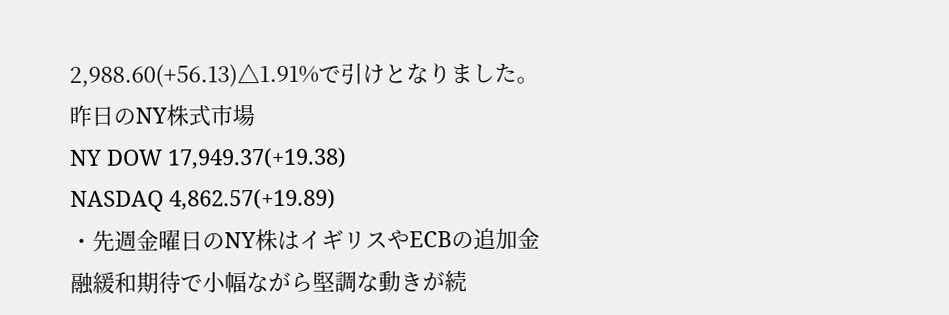2,988.60(+56.13)△1.91%で引けとなりました。
昨日のNY株式市場
NY DOW 17,949.37(+19.38)
NASDAQ 4,862.57(+19.89)
・先週金曜日のNY株はイギリスやECBの追加金融緩和期待で小幅ながら堅調な動きが続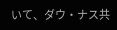いて、ダウ・ナス共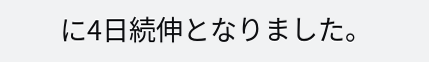に4日続伸となりました。